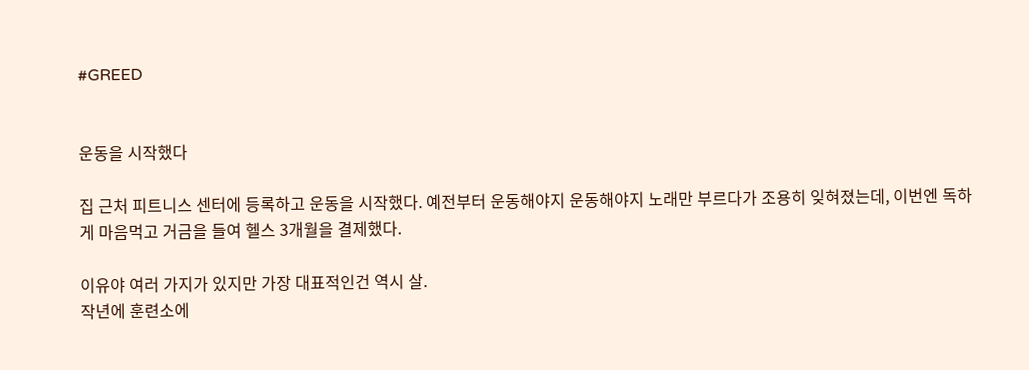#GREED


운동을 시작했다

집 근처 피트니스 센터에 등록하고 운동을 시작했다. 예전부터 운동해야지 운동해야지 노래만 부르다가 조용히 잊혀졌는데, 이번엔 독하게 마음먹고 거금을 들여 헬스 3개월을 결제했다.

이유야 여러 가지가 있지만 가장 대표적인건 역시 살.
작년에 훈련소에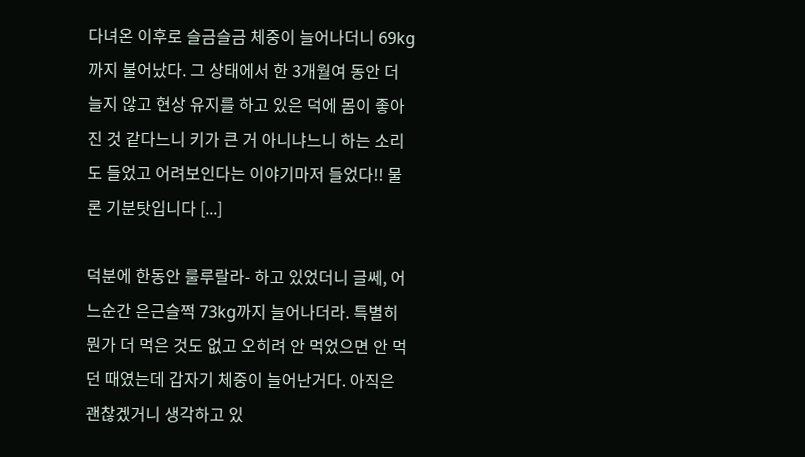다녀온 이후로 슬금슬금 체중이 늘어나더니 69kg 까지 불어났다. 그 상태에서 한 3개월여 동안 더 늘지 않고 현상 유지를 하고 있은 덕에 몸이 좋아진 것 같다느니 키가 큰 거 아니냐느니 하는 소리도 들었고 어려보인다는 이야기마저 들었다!! 물론 기분탓입니다 [...]

덕분에 한동안 룰루랄라- 하고 있었더니 글쎄, 어느순간 은근슬쩍 73kg까지 늘어나더라. 특별히 뭔가 더 먹은 것도 없고 오히려 안 먹었으면 안 먹던 때였는데 갑자기 체중이 늘어난거다. 아직은 괜찮겠거니 생각하고 있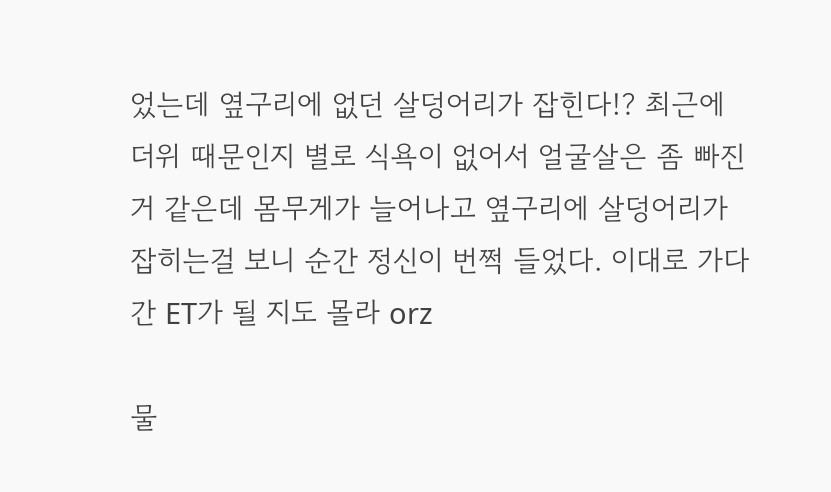었는데 옆구리에 없던 살덩어리가 잡힌다!? 최근에 더위 때문인지 별로 식욕이 없어서 얼굴살은 좀 빠진거 같은데 몸무게가 늘어나고 옆구리에 살덩어리가 잡히는걸 보니 순간 정신이 번쩍 들었다. 이대로 가다간 ET가 될 지도 몰라 orz

물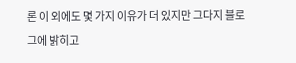론 이 외에도 몇 가지 이유가 더 있지만 그다지 블로그에 밝히고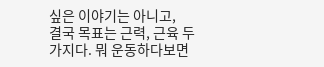싶은 이야기는 아니고,
결국 목표는 근력, 근육 두가지다. 뭐 운동하다보면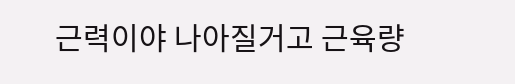근력이야 나아질거고 근육량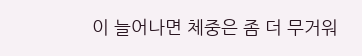이 늘어나면 체중은 좀 더 무거워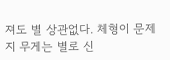져도 별 상관없다. 체형이 문제지 무게는 별로 신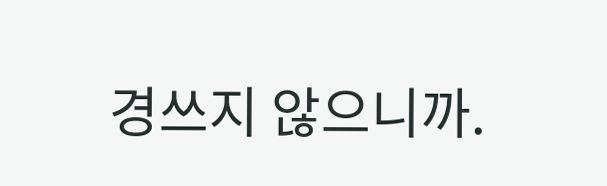경쓰지 않으니까.